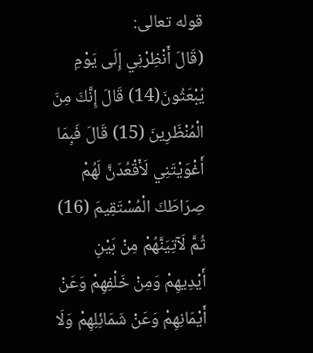قوله تعالى:
(قَالَ أَنْظِرْنِي إِلَى يَوْمِ يُبْعَثُونَ(14) قَالَ إِنَّكَ مِنَ الْمُنْظَرِينَ (15) قَالَ فَبِمَا أَغْوَيْتَنِي لَأَقْعُدَنَّ لَهُمْ صِرَاطَكَ الْمُسْتَقِيمَ (16) ثُمَّ لَآتِيَنَّهُمْ مِنْ بَيْنِ أَيْدِيهِمْ وَمِنْ خَلْفِهِمْ وَعَنْ أَيْمَانِهِمْ وَعَنْ شَمَائِلِهِمْ وَلَا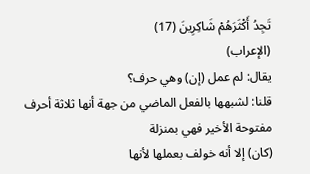تَجِدُ أَكْثَرَهُمْ شَاكِرِينَ (17)
(الإعراب)
يقال: لم عمل (إن) وهي حرف؟
قلنا: لشبهها بالفعل الماضي من جهة أنها ثلاثة أحرف مفتوحة الأخير فهي بمنزلة
(كان) إلا أنه خولف بعملها لأنها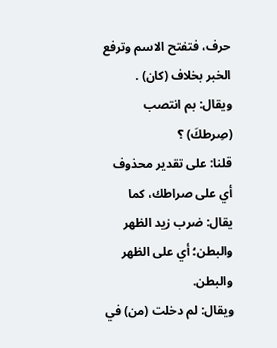حرف، فتفتح الاسم وترفع الخبر بخلاف (كان) .
ويقال: بم انتصب (صِرطكَ) ؟
قلنا: على تقدير محذوف أي على صراطك، كما يقال: ضرب زيد الظهر
والبطن؛ أي على الظهر والبطن.
ويقال: لم دخلت (من) في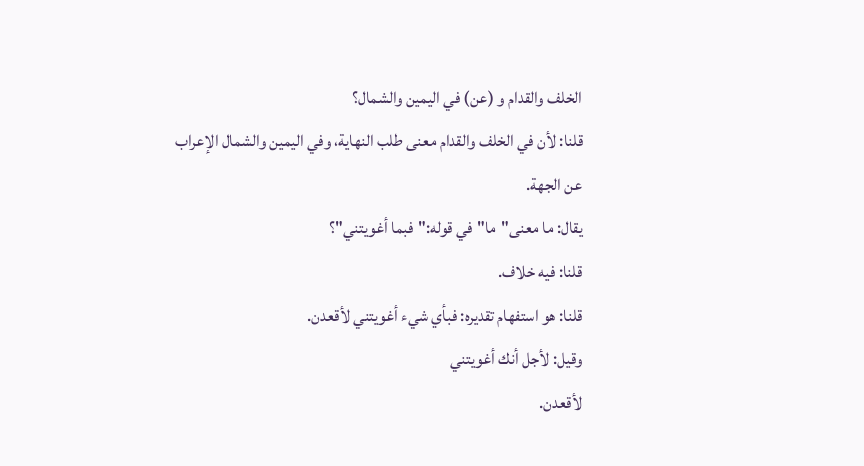الخلف والقدام و (عن) في اليمين والشمال؟
قلنا: لأن في الخلف والقدام معنى طلب النهاية، وفي اليمين والشمال الإعراب
عن الجهة.
يقال: ما معنى"ما"في قوله:"فبما أغويتني"؟
قلنا: فيه خلاف.
قلنا: هو استفهام تقديره: فبأي شيء أغويتني لأقعدن.
وقيل: لأجل أنك أغويتني
لأقعدن.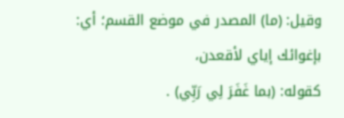وقيل: (ما) المصدر في موضع القسم؛ أي: بإغوائك إياي لأقعدن،
كقوله: (بما غَفَرَ لِي رَبِّي) .